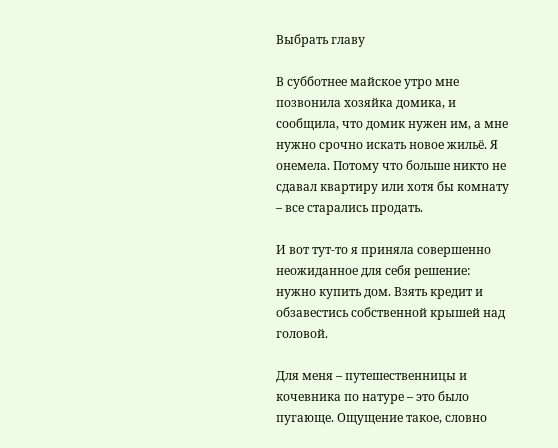Выбрать главу

В субботнее майское утро мне позвонила хозяйка домика, и сообщила, что домик нужен им, а мне нужно срочно искать новое жильё. Я онемела. Потому что больше никто не сдавал квартиру или хотя бы комнату – все старались продать.

И вот тут-то я приняла совершенно неожиданное для себя решение: нужно купить дом. Взять кредит и обзавестись собственной крышей над головой.

Для меня – путешественницы и кочевника по натуре – это было пугающе. Ощущение такое, словно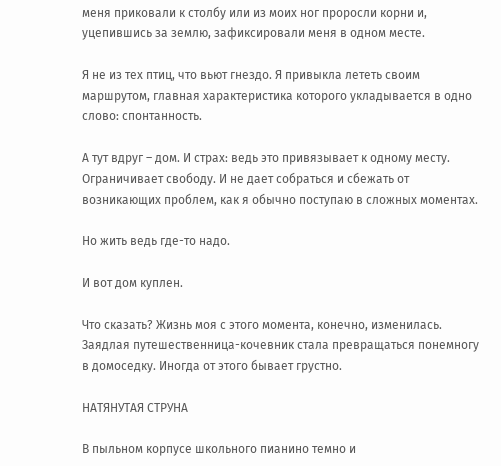меня приковали к столбу или из моих ног проросли корни и, уцепившись за землю, зафиксировали меня в одном месте.

Я не из тех птиц, что вьют гнездо. Я привыкла лететь своим маршрутом, главная характеристика которого укладывается в одно слово: спонтанность.

А тут вдруг – дом. И страх: ведь это привязывает к одному месту. Ограничивает свободу. И не дает собраться и сбежать от возникающих проблем, как я обычно поступаю в сложных моментах.

Но жить ведь где-то надо.

И вот дом куплен.

Что сказать? Жизнь моя с этого момента, конечно, изменилась. Заядлая путешественница-кочевник стала превращаться понемногу в домоседку. Иногда от этого бывает грустно.

НАТЯНУТАЯ СТРУНА

В пыльном корпусе школьного пианино темно и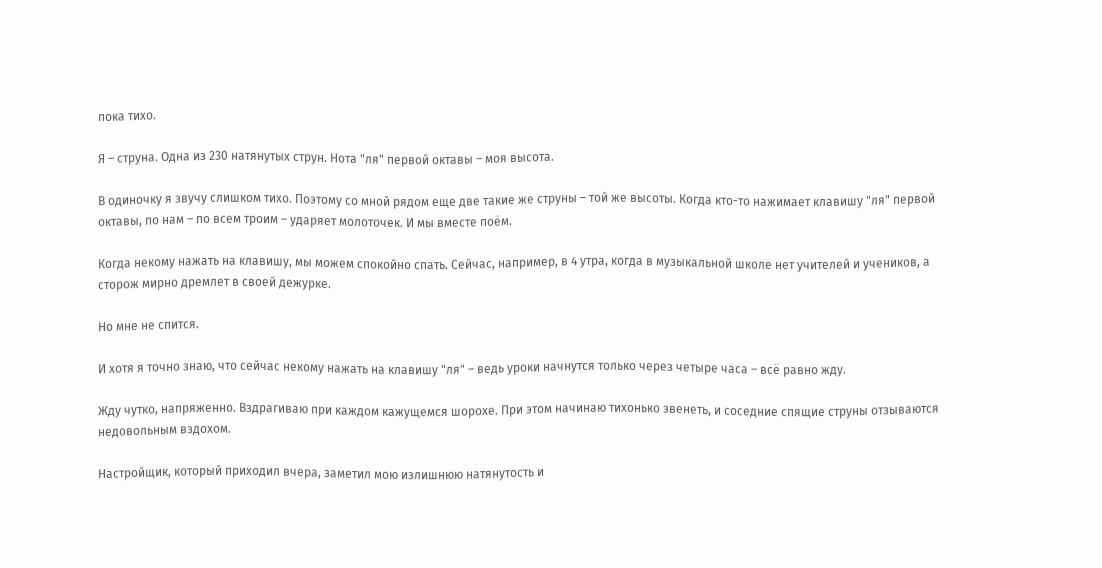пока тихо.

Я – струна. Одна из 230 натянутых струн. Нота "ля" первой октавы – моя высота.

В одиночку я звучу слишком тихо. Поэтому со мной рядом еще две такие же струны – той же высоты. Когда кто-то нажимает клавишу "ля" первой октавы, по нам – по всем троим – ударяет молоточек. И мы вместе поём.

Когда некому нажать на клавишу, мы можем спокойно спать. Сейчас, например, в 4 утра, когда в музыкальной школе нет учителей и учеников, а сторож мирно дремлет в своей дежурке.

Но мне не спится.

И хотя я точно знаю, что сейчас некому нажать на клавишу "ля" – ведь уроки начнутся только через четыре часа – всё равно жду.

Жду чутко, напряженно. Вздрагиваю при каждом кажущемся шорохе. При этом начинаю тихонько звенеть, и соседние спящие струны отзываются недовольным вздохом.

Настройщик, который приходил вчера, заметил мою излишнюю натянутость и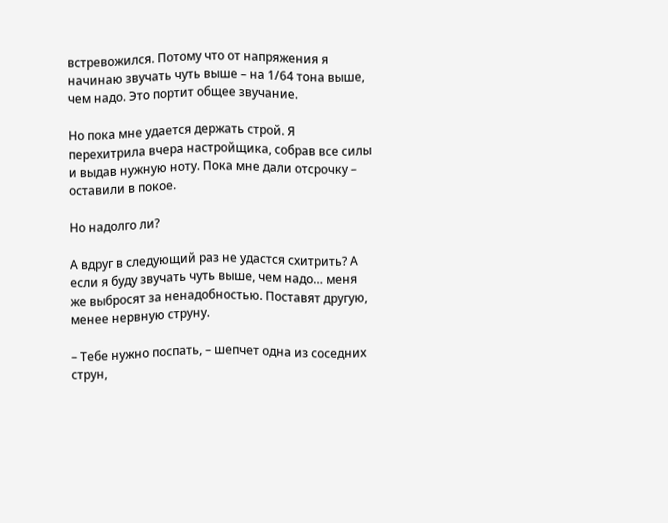встревожился. Потому что от напряжения я начинаю звучать чуть выше – на 1/64 тона выше, чем надо. Это портит общее звучание.

Но пока мне удается держать строй. Я перехитрила вчера настройщика, собрав все силы и выдав нужную ноту. Пока мне дали отсрочку – оставили в покое.

Но надолго ли?

А вдруг в следующий раз не удастся схитрить? А если я буду звучать чуть выше, чем надо… меня же выбросят за ненадобностью. Поставят другую, менее нервную струну.

– Тебе нужно поспать, – шепчет одна из соседних струн,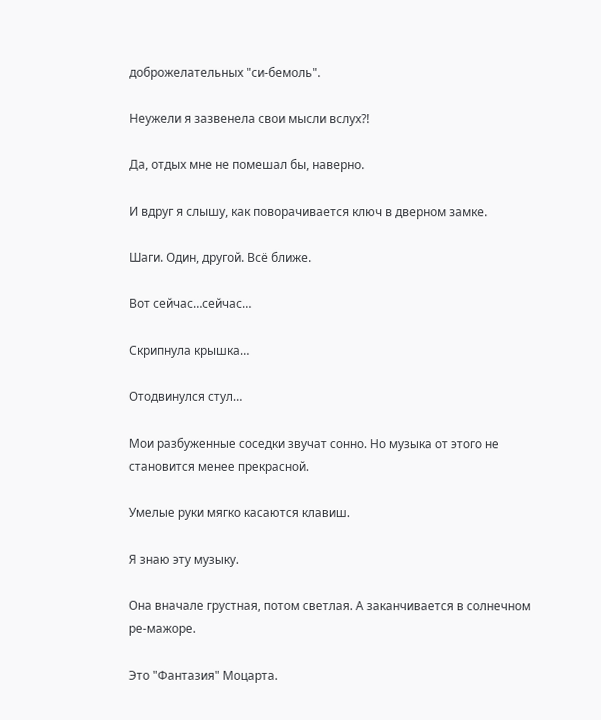доброжелательных "си-бемоль".

Неужели я зазвенела свои мысли вслух?!

Да, отдых мне не помешал бы, наверно.

И вдруг я слышу, как поворачивается ключ в дверном замке.

Шаги. Один, другой. Всё ближе.

Вот сейчас…сейчас…

Скрипнула крышка…

Отодвинулся стул…

Мои разбуженные соседки звучат сонно. Но музыка от этого не становится менее прекрасной.

Умелые руки мягко касаются клавиш.

Я знаю эту музыку.

Она вначале грустная, потом светлая. А заканчивается в солнечном ре-мажоре.

Это "Фантазия" Моцарта.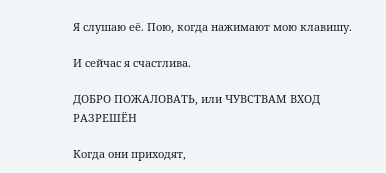Я слушаю её. Пою, когда нажимают мою клавишу.

И сейчас я счастлива.

ДОБРО ПОЖАЛОВАТЬ, или ЧУВСТВАМ ВХОД РАЗРЕШЁН

Когда они приходят,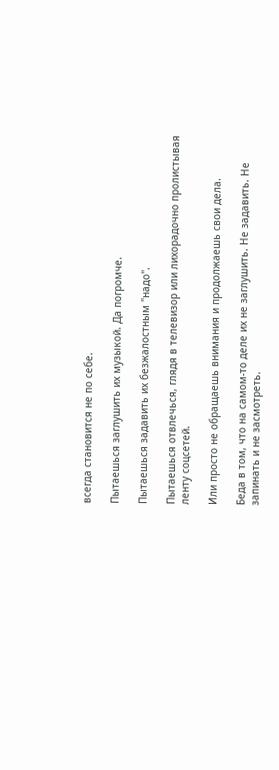всегда становится не по себе.

Пытаешься заглушить их музыкой. Да погромче.

Пытаешься задавить их безжалостным "надо".

Пытаешься отвлечься, глядя в телевизор или лихорадочно пролистывая ленту соцсетей.

Или просто не обращаешь внимания и продолжаешь свои дела.

Беда в том, что на самом-то деле их не заглушить. Не задавить. Не запинать и не засмотреть.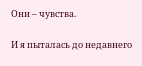Они – чувства.

И я пыталась до недавнего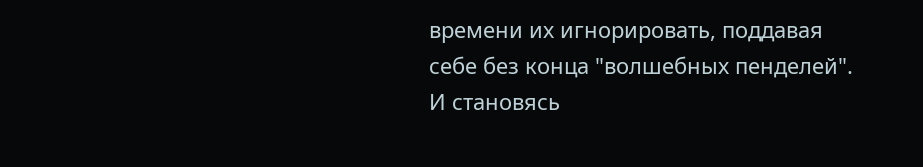времени их игнорировать, поддавая себе без конца "волшебных пенделей". И становясь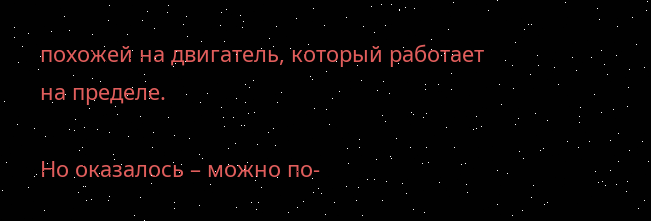похожей на двигатель, который работает на пределе.

Но оказалось – можно по-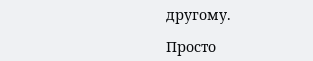другому.

Просто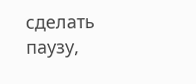сделать паузу,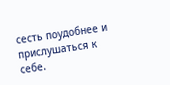сесть поудобнее и прислушаться к себе.